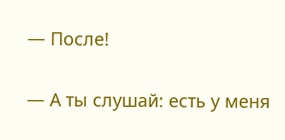— После!

— А ты слушай: есть у меня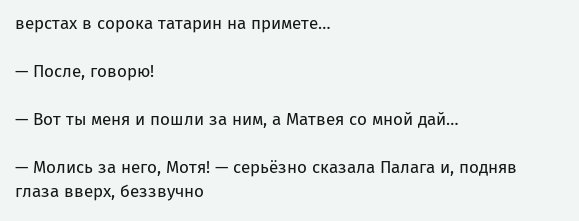верстах в сорока татарин на примете…

— После, говорю!

— Вот ты меня и пошли за ним, а Матвея со мной дай…

— Молись за него, Мотя! — серьёзно сказала Палага и, подняв глаза вверх, беззвучно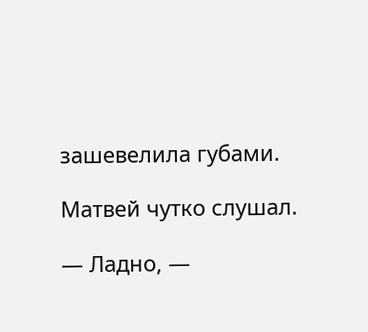зашевелила губами.

Матвей чутко слушал.

— Ладно, —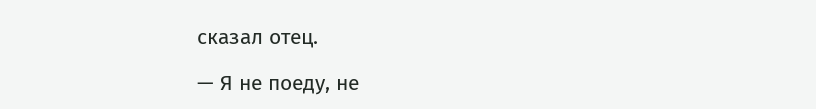сказал отец.

— Я не поеду, не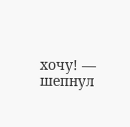хочу! — шепнул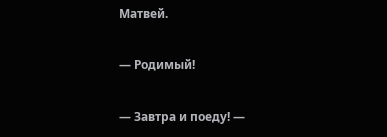Матвей.

— Родимый!

— Завтра и поеду! —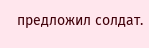предложил солдат.